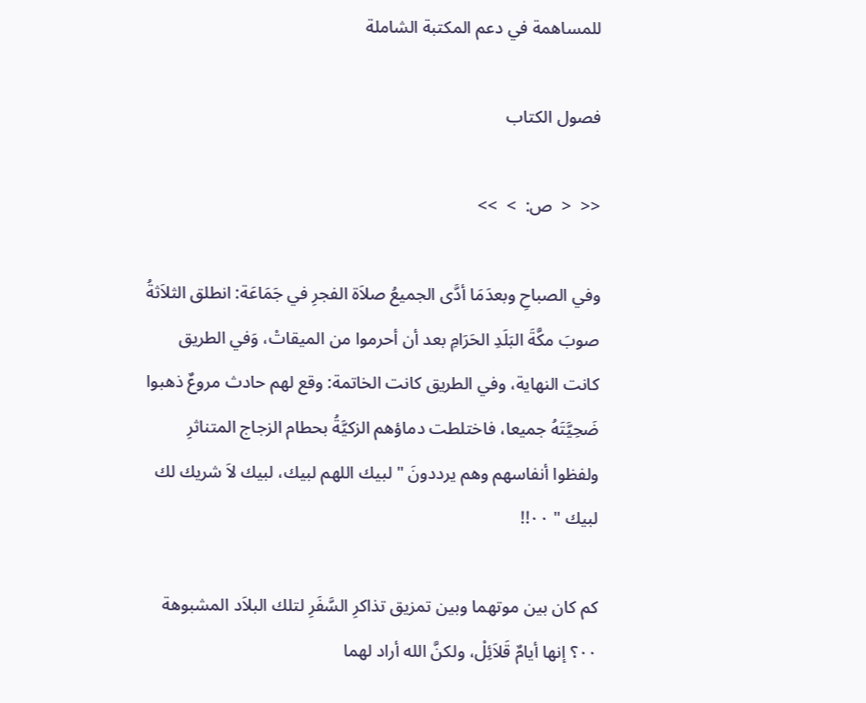للمساهمة في دعم المكتبة الشاملة

فصول الكتاب

<<  <  ص:  >  >>

وفي الصباحِ وبعدَمَا أدَّى الجميعُ صلاَة الفجرِ في جَمَاعَة: انطلق الثلاَثةُ صوبَ مكَّةَ البَلَدِ الحَرَامِ بعد أن أحرموا من الميقاتْ، وَفي الطريق كانت النهاية، وفي الطريق كانت الخاتمة: وقع لهم حادث مروعٌ ذهبوا ضَحِيَّتَهُ جميعا، فاختلطت دماؤهم الزكيَّةُ بحطام الزجاج المتناثرِ ولفظوا أنفاسهم وهم يرددونَ " لبيك اللهم لبيك، لبيك لاَ شريك لك لبيك " ٠٠!!

كم كان بين موتهما وبين تمزيق تذاكرِ السَّفَرِ لتلك البلاَد المشبوهة ٠٠؟ إنها أيامٌ قَلاَئِلْ، ولكنَّ الله أراد لهما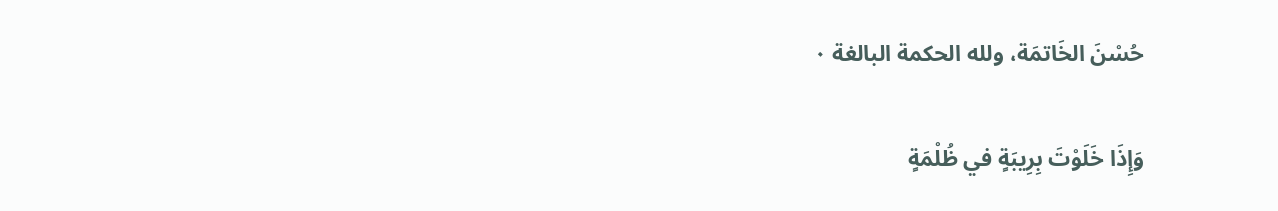حُسْنَ الخَاتمَة، ولله الحكمة البالغة ٠

وَإِذَا خَلَوْتَ بِرِيبَةٍ في ظُلْمَةٍ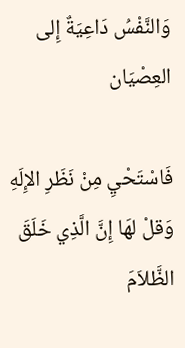وَالنَّفْسُ دَاعِيَةٌ إِلى العِصْيَان

فَاسْتَحْيِ مِنْ نَظَرِ الإِلَهِ وَقلْ لهَا إِنَّ الَّذِي خَلَقَ الظَّلاَمَ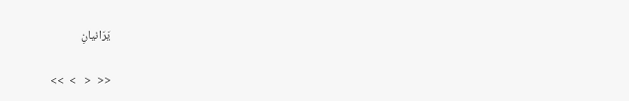يَرَانيانِ

<<  <   >  >>